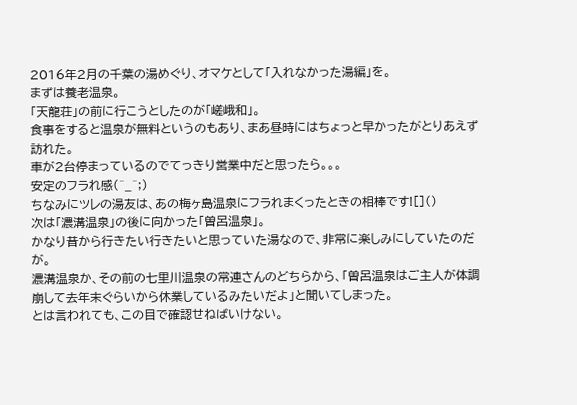2016年2月の千葉の湯めぐり、オマケとして「入れなかった湯編」を。
まずは養老温泉。
「天龍荘」の前に行こうとしたのが「嵯峨和」。
食事をすると温泉が無料というのもあり、まあ昼時にはちょっと早かったがとりあえず訪れた。
車が2台停まっているのでてっきり営業中だと思ったら。。。
安定のフラれ感(^_^;)
ちなみにツレの湯友は、あの梅ヶ島温泉にフラれまくったときの相棒です![]()
次は「濃溝温泉」の後に向かった「曽呂温泉」。
かなり昔から行きたい行きたいと思っていた湯なので、非常に楽しみにしていたのだが。
濃溝温泉か、その前の七里川温泉の常連さんのどちらから、「曽呂温泉はご主人が体調崩して去年末ぐらいから休業しているみたいだよ」と聞いてしまった。
とは言われても、この目で確認せねばいけない。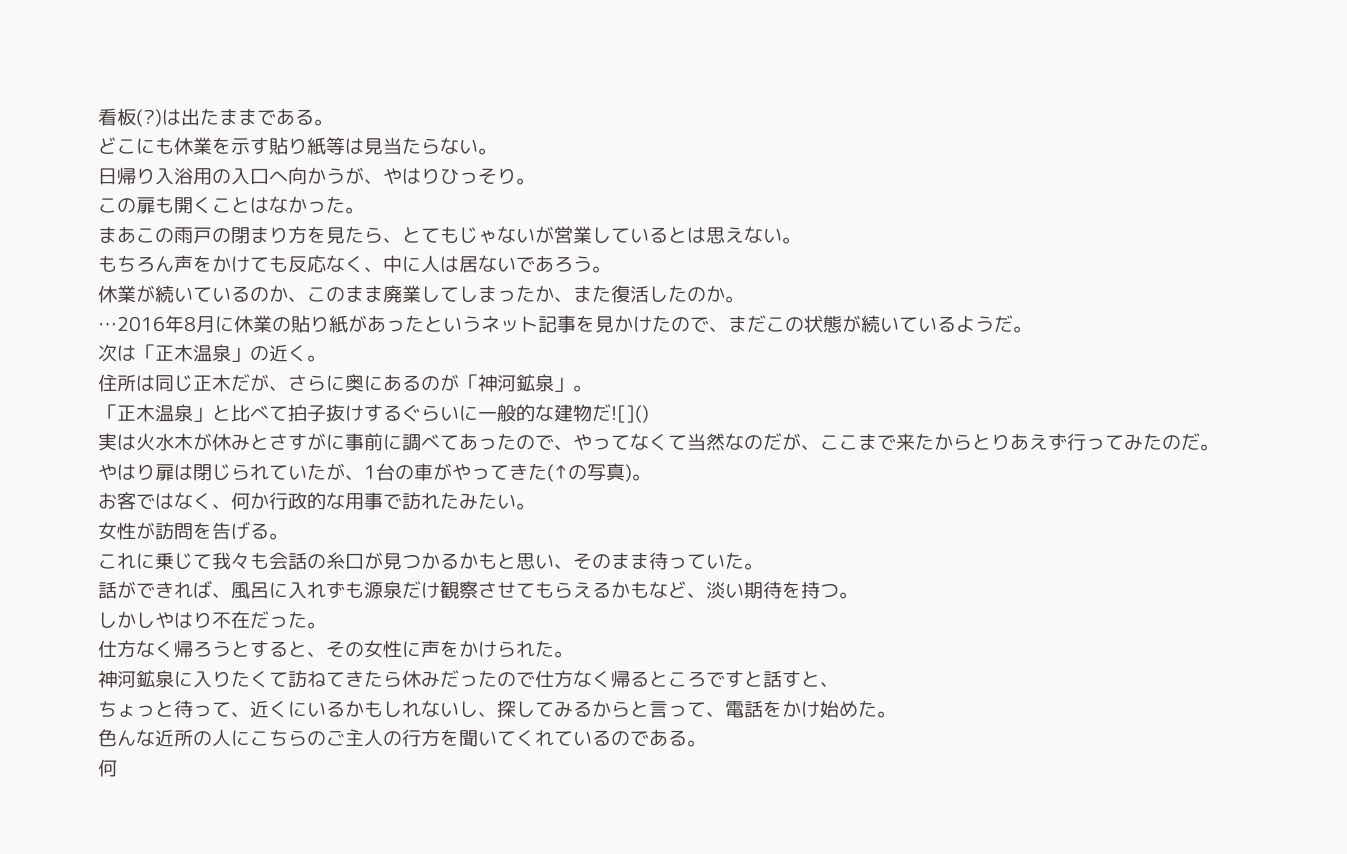看板(?)は出たままである。
どこにも休業を示す貼り紙等は見当たらない。
日帰り入浴用の入口へ向かうが、やはりひっそり。
この扉も開くことはなかった。
まあこの雨戸の閉まり方を見たら、とてもじゃないが営業しているとは思えない。
もちろん声をかけても反応なく、中に人は居ないであろう。
休業が続いているのか、このまま廃業してしまったか、また復活したのか。
…2016年8月に休業の貼り紙があったというネット記事を見かけたので、まだこの状態が続いているようだ。
次は「正木温泉」の近く。
住所は同じ正木だが、さらに奥にあるのが「神河鉱泉」。
「正木温泉」と比べて拍子抜けするぐらいに一般的な建物だ![]()
実は火水木が休みとさすがに事前に調べてあったので、やってなくて当然なのだが、ここまで来たからとりあえず行ってみたのだ。
やはり扉は閉じられていたが、1台の車がやってきた(↑の写真)。
お客ではなく、何か行政的な用事で訪れたみたい。
女性が訪問を告げる。
これに乗じて我々も会話の糸口が見つかるかもと思い、そのまま待っていた。
話ができれば、風呂に入れずも源泉だけ観察させてもらえるかもなど、淡い期待を持つ。
しかしやはり不在だった。
仕方なく帰ろうとすると、その女性に声をかけられた。
神河鉱泉に入りたくて訪ねてきたら休みだったので仕方なく帰るところですと話すと、
ちょっと待って、近くにいるかもしれないし、探してみるからと言って、電話をかけ始めた。
色んな近所の人にこちらのご主人の行方を聞いてくれているのである。
何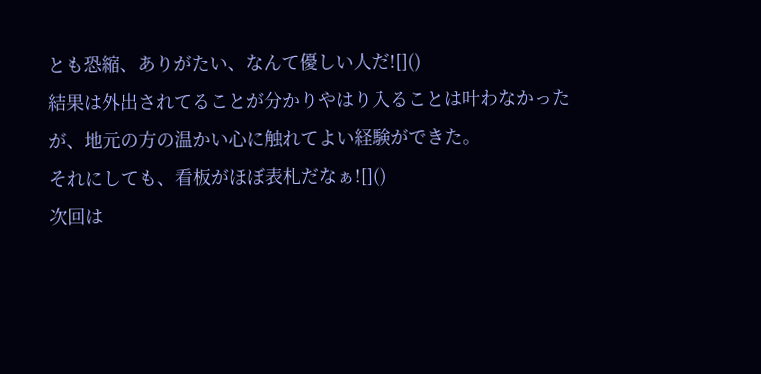とも恐縮、ありがたい、なんて優しい人だ![]()
結果は外出されてることが分かりやはり入ることは叶わなかったが、地元の方の温かい心に触れてよい経験ができた。
それにしても、看板がほぼ表札だなぁ![]()
次回は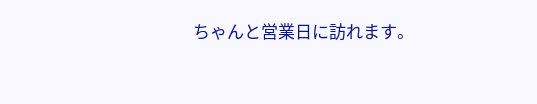ちゃんと営業日に訪れます。